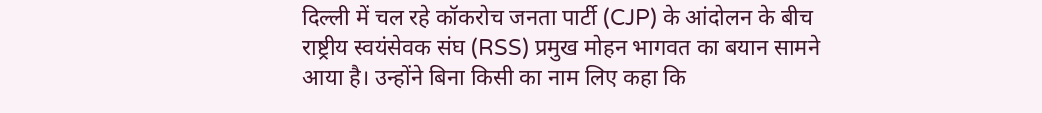दिल्ली में चल रहे कॉकरोच जनता पार्टी (CJP) के आंदोलन के बीच राष्ट्रीय स्वयंसेवक संघ (RSS) प्रमुख मोहन भागवत का बयान सामने आया है। उन्होंने बिना किसी का नाम लिए कहा कि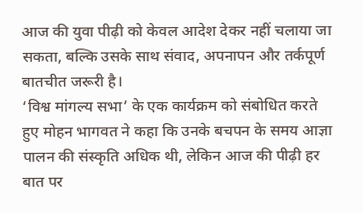आज की युवा पीढ़ी को केवल आदेश देकर नहीं चलाया जा सकता, बल्कि उसके साथ संवाद, अपनापन और तर्कपूर्ण बातचीत जरूरी है।
‘विश्व मांगल्य सभा’ के एक कार्यक्रम को संबोधित करते हुए मोहन भागवत ने कहा कि उनके बचपन के समय आज्ञा पालन की संस्कृति अधिक थी, लेकिन आज की पीढ़ी हर बात पर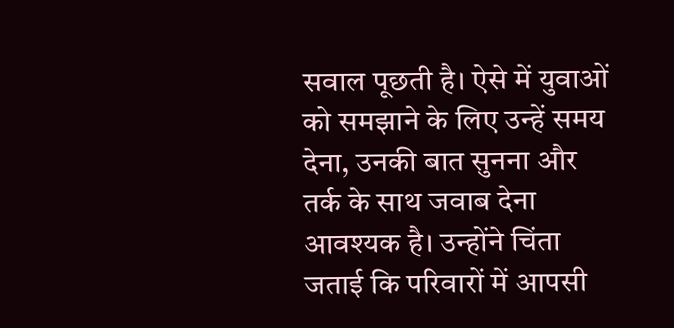सवाल पूछती है। ऐसे में युवाओं को समझाने के लिए उन्हें समय देना, उनकी बात सुनना और तर्क के साथ जवाब देना आवश्यक है। उन्होंने चिंता जताई कि परिवारों में आपसी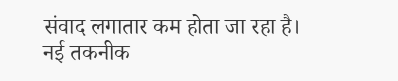संवाद लगातार कम होता जा रहा है।
नई तकनीक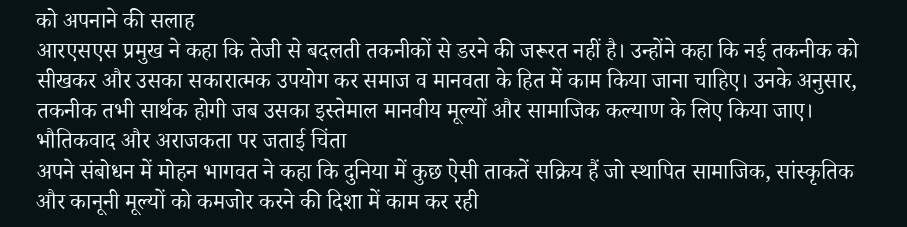को अपनाने की सलाह
आरएसएस प्रमुख ने कहा कि तेजी से बदलती तकनीकों से डरने की जरूरत नहीं है। उन्होंने कहा कि नई तकनीक को सीखकर और उसका सकारात्मक उपयोग कर समाज व मानवता के हित में काम किया जाना चाहिए। उनके अनुसार, तकनीक तभी सार्थक होगी जब उसका इस्तेमाल मानवीय मूल्यों और सामाजिक कल्याण के लिए किया जाए।
भौतिकवाद और अराजकता पर जताई चिंता
अपने संबोधन में मोहन भागवत ने कहा कि दुनिया में कुछ ऐसी ताकतें सक्रिय हैं जो स्थापित सामाजिक, सांस्कृतिक और कानूनी मूल्यों को कमजोर करने की दिशा में काम कर रही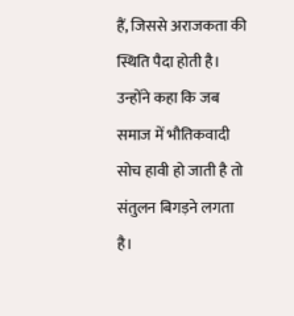हैं, जिससे अराजकता की स्थिति पैदा होती है। उन्होंने कहा कि जब समाज में भौतिकवादी सोच हावी हो जाती है तो संतुलन बिगड़ने लगता है।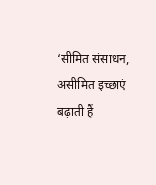‘सीमित संसाधन, असीमित इच्छाएं बढ़ाती हैं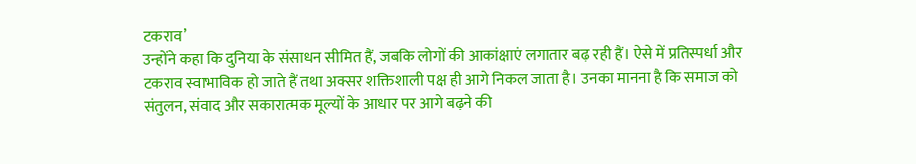टकराव’
उन्होंने कहा कि दुनिया के संसाधन सीमित हैं, जबकि लोगों की आकांक्षाएं लगातार बढ़ रही हैं। ऐसे में प्रतिस्पर्धा और टकराव स्वाभाविक हो जाते हैं तथा अक्सर शक्तिशाली पक्ष ही आगे निकल जाता है। उनका मानना है कि समाज को संतुलन, संवाद और सकारात्मक मूल्यों के आधार पर आगे बढ़ने की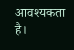आवश्यकता है।